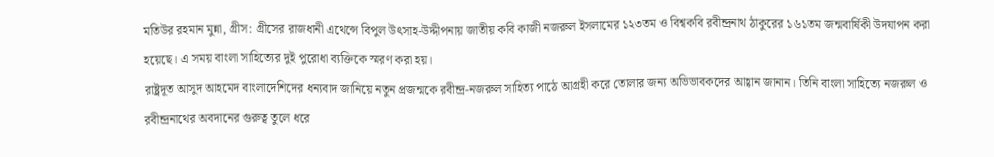মতিউর রহমান মুন্না, গ্রীস: গ্রীসের রাজধানী এথেন্সে বিপুল উৎসাহ-উদ্দীপনায় জাতীয় কবি কাজী নজরুল ইসলামের ১২৩তম ও বিশ্বকবি রবীন্দ্রনাথ ঠাকুরের ১৬১তম জন্মবার্ষিকী উদযাপন করা হয়েছে। এ সময় বাংলা সাহিত্যের দুই পুরোধা ব্যক্তিকে স্মরণ করা হয়।
রাষ্ট্রদূত আসুদ আহমেদ বাংলাদেশিদের ধন্যবাদ জানিয়ে নতুন প্রজন্মকে রবীন্দ্র-নজরুল সাহিত্য পাঠে আগ্রহী করে তোলার জন্য অভিভাবকদের আহ্বান জানান। তিনি বাংলা সাহিত্যে নজরুল ও রবীন্দ্রনাথের অবদানের গুরুত্ব তুলে ধরে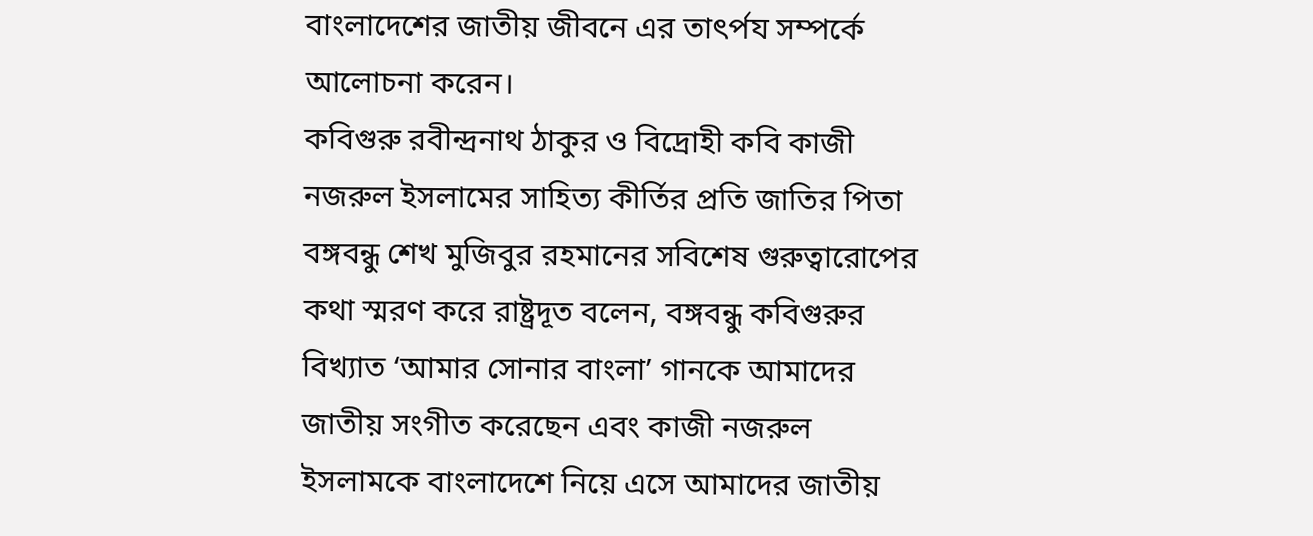বাংলাদেশের জাতীয় জীবনে এর তাৎর্পয সম্পর্কে আলোচনা করেন।
কবিগুরু রবীন্দ্রনাথ ঠাকুর ও বিদ্রোহী কবি কাজী নজরুল ইসলামের সাহিত্য কীর্তির প্রতি জাতির পিতা বঙ্গবন্ধু শেখ মুজিবুর রহমানের সবিশেষ গুরুত্বারোপের কথা স্মরণ করে রাষ্ট্রদূত বলেন, বঙ্গবন্ধু কবিগুরুর বিখ্যাত ‘আমার সোনার বাংলা’ গানকে আমাদের জাতীয় সংগীত করেছেন এবং কাজী নজরুল ইসলামকে বাংলাদেশে নিয়ে এসে আমাদের জাতীয়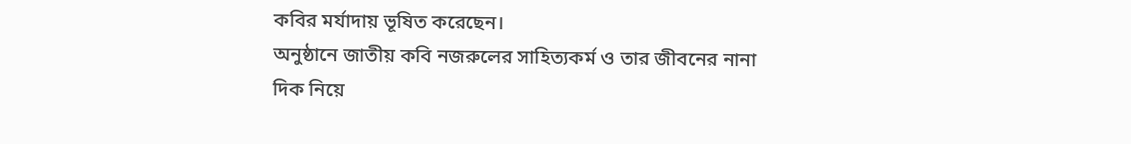কবির মর্যাদায় ভূষিত করেছেন।
অনুষ্ঠানে জাতীয় কবি নজরুলের সাহিত্যকর্ম ও তার জীবনের নানা দিক নিয়ে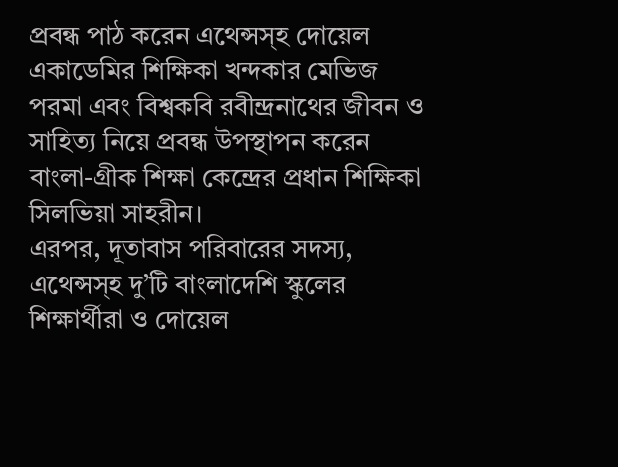প্রবন্ধ পাঠ করেন এথেন্সস্হ দোয়েল একাডেমির শিক্ষিকা খন্দকার মেভিজ পরমা এবং বিশ্বকবি রবীন্দ্রনাথের জীবন ও সাহিত্য নিয়ে প্রবন্ধ উপস্থাপন করেন বাংলা-গ্রীক শিক্ষা কেন্দ্রের প্রধান শিক্ষিকা সিলভিয়া সাহরীন।
এরপর, দূতাবাস পরিবারের সদস্য, এথেন্সস্হ দু’টি বাংলাদেশি স্কুলের শিক্ষার্থীরা ও দোয়েল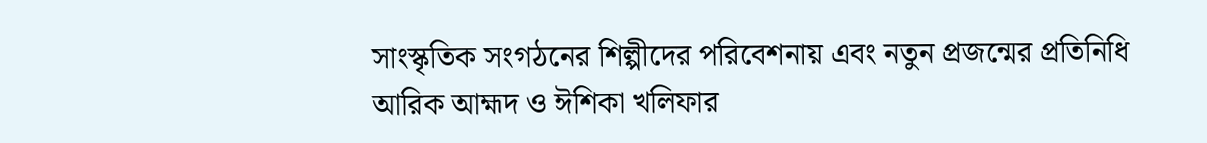সাংস্কৃতিক সংগঠনের শিল্পীদের পরিবেশনায় এবং নতুন প্রজন্মের প্রতিনিধি আরিক আহ্মদ ও ঈশিকা খলিফার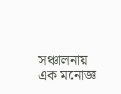সঞ্চালনায় এক মনোজ্ঞ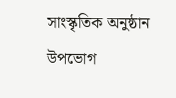সাংস্কৃতিক অনুষ্ঠান উপভোগ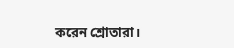করেন শ্রোতারা।